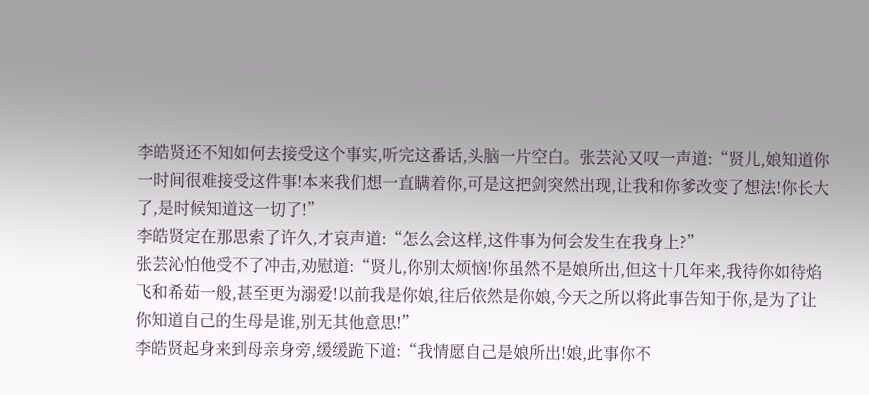李皓贤还不知如何去接受这个事实,听完这番话,头脑一片空白。张芸沁又叹一声道:“贤儿,娘知道你一时间很难接受这件事!本来我们想一直瞒着你,可是这把剑突然出现,让我和你爹改变了想法!你长大了,是时候知道这一切了!”
李皓贤定在那思索了许久,才哀声道:“怎么会这样,这件事为何会发生在我身上?”
张芸沁怕他受不了冲击,劝慰道:“贤儿,你别太烦恼!你虽然不是娘所出,但这十几年来,我待你如待焰飞和希茹一般,甚至更为溺爱!以前我是你娘,往后依然是你娘,今天之所以将此事告知于你,是为了让你知道自己的生母是谁,别无其他意思!”
李皓贤起身来到母亲身旁,缓缓跪下道:“我情愿自己是娘所出!娘,此事你不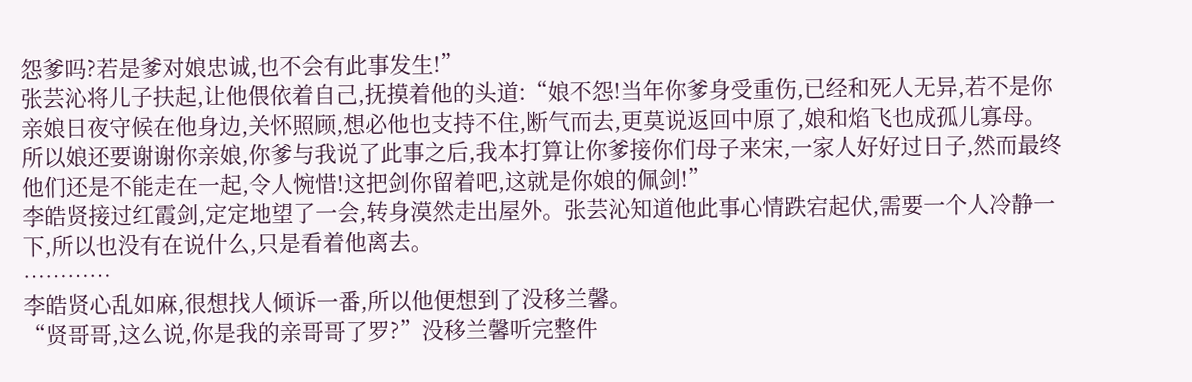怨爹吗?若是爹对娘忠诚,也不会有此事发生!”
张芸沁将儿子扶起,让他偎依着自己,抚摸着他的头道:“娘不怨!当年你爹身受重伤,已经和死人无异,若不是你亲娘日夜守候在他身边,关怀照顾,想必他也支持不住,断气而去,更莫说返回中原了,娘和焰飞也成孤儿寡母。所以娘还要谢谢你亲娘,你爹与我说了此事之后,我本打算让你爹接你们母子来宋,一家人好好过日子,然而最终他们还是不能走在一起,令人惋惜!这把剑你留着吧,这就是你娘的佩剑!”
李皓贤接过红霞剑,定定地望了一会,转身漠然走出屋外。张芸沁知道他此事心情跌宕起伏,需要一个人冷静一下,所以也没有在说什么,只是看着他离去。
…………
李皓贤心乱如麻,很想找人倾诉一番,所以他便想到了没移兰馨。
“贤哥哥,这么说,你是我的亲哥哥了罗?”没移兰馨听完整件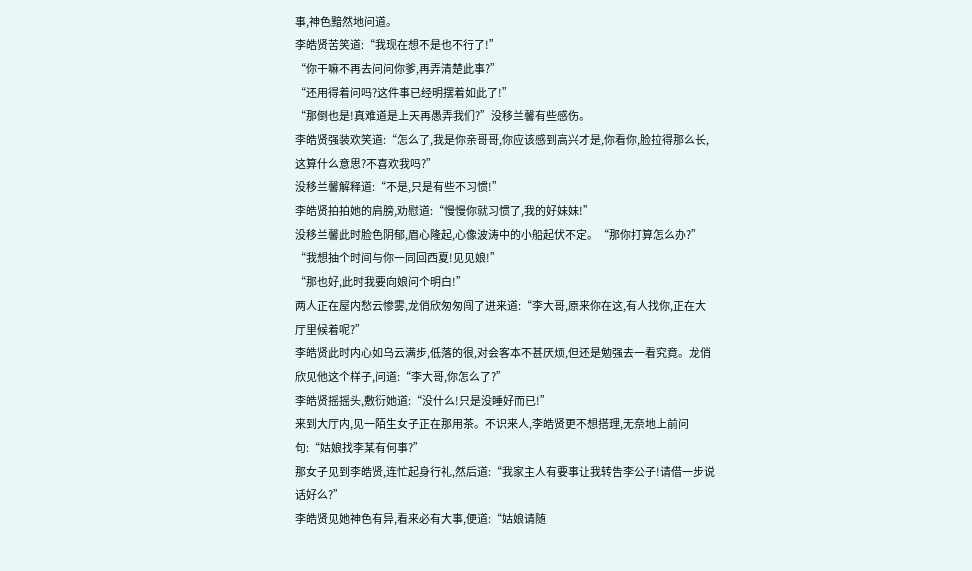事,神色黯然地问道。
李皓贤苦笑道:“我现在想不是也不行了!”
“你干嘛不再去问问你爹,再弄清楚此事?”
“还用得着问吗?这件事已经明摆着如此了!”
“那倒也是!真难道是上天再愚弄我们?”没移兰馨有些感伤。
李皓贤强装欢笑道:“怎么了,我是你亲哥哥,你应该感到高兴才是,你看你,脸拉得那么长,这算什么意思?不喜欢我吗?”
没移兰馨解释道:“不是,只是有些不习惯!”
李皓贤拍拍她的肩膀,劝慰道:“慢慢你就习惯了,我的好妹妹!”
没移兰馨此时脸色阴郁,眉心隆起,心像波涛中的小船起伏不定。“那你打算怎么办?”
“我想抽个时间与你一同回西夏!见见娘!”
“那也好,此时我要向娘问个明白!”
两人正在屋内愁云惨雾,龙俏欣匆匆闯了进来道:“李大哥,原来你在这,有人找你,正在大厅里候着呢?”
李皓贤此时内心如乌云满步,低落的很,对会客本不甚厌烦,但还是勉强去一看究竟。龙俏欣见他这个样子,问道:“李大哥,你怎么了?”
李皓贤摇摇头,敷衍她道:“没什么!只是没睡好而已!”
来到大厅内,见一陌生女子正在那用茶。不识来人,李皓贤更不想搭理,无奈地上前问句:“姑娘找李某有何事?”
那女子见到李皓贤,连忙起身行礼,然后道:“我家主人有要事让我转告李公子!请借一步说话好么?”
李皓贤见她神色有异,看来必有大事,便道:“姑娘请随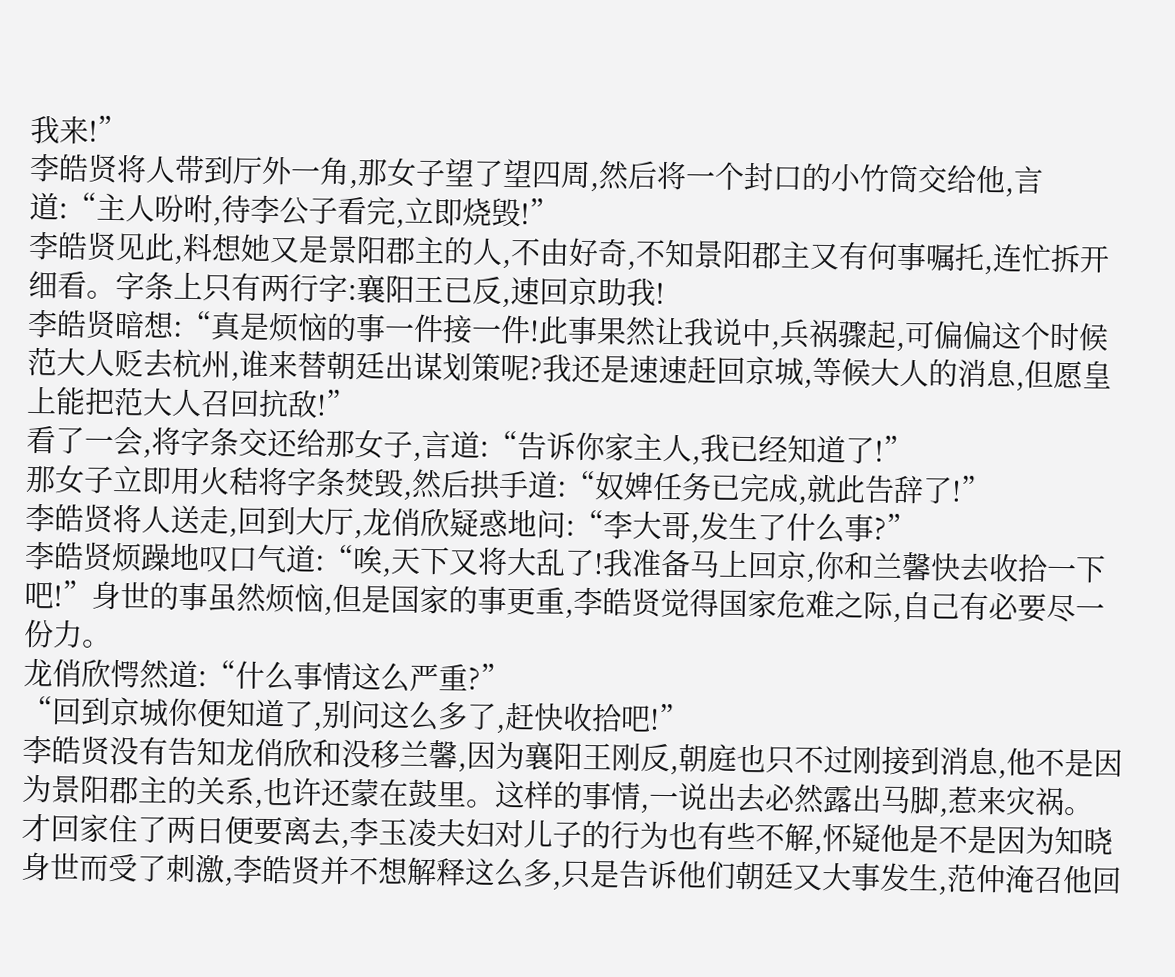我来!”
李皓贤将人带到厅外一角,那女子望了望四周,然后将一个封口的小竹筒交给他,言道:“主人吩咐,待李公子看完,立即烧毁!”
李皓贤见此,料想她又是景阳郡主的人,不由好奇,不知景阳郡主又有何事嘱托,连忙拆开细看。字条上只有两行字:襄阳王已反,速回京助我!
李皓贤暗想:“真是烦恼的事一件接一件!此事果然让我说中,兵祸骤起,可偏偏这个时候范大人贬去杭州,谁来替朝廷出谋划策呢?我还是速速赶回京城,等候大人的消息,但愿皇上能把范大人召回抗敌!”
看了一会,将字条交还给那女子,言道:“告诉你家主人,我已经知道了!”
那女子立即用火秸将字条焚毁,然后拱手道:“奴婢任务已完成,就此告辞了!”
李皓贤将人送走,回到大厅,龙俏欣疑惑地问:“李大哥,发生了什么事?”
李皓贤烦躁地叹口气道:“唉,天下又将大乱了!我准备马上回京,你和兰馨快去收拾一下吧!”身世的事虽然烦恼,但是国家的事更重,李皓贤觉得国家危难之际,自己有必要尽一份力。
龙俏欣愕然道:“什么事情这么严重?”
“回到京城你便知道了,别问这么多了,赶快收拾吧!”
李皓贤没有告知龙俏欣和没移兰馨,因为襄阳王刚反,朝庭也只不过刚接到消息,他不是因为景阳郡主的关系,也许还蒙在鼓里。这样的事情,一说出去必然露出马脚,惹来灾祸。
才回家住了两日便要离去,李玉凌夫妇对儿子的行为也有些不解,怀疑他是不是因为知晓身世而受了刺激,李皓贤并不想解释这么多,只是告诉他们朝廷又大事发生,范仲淹召他回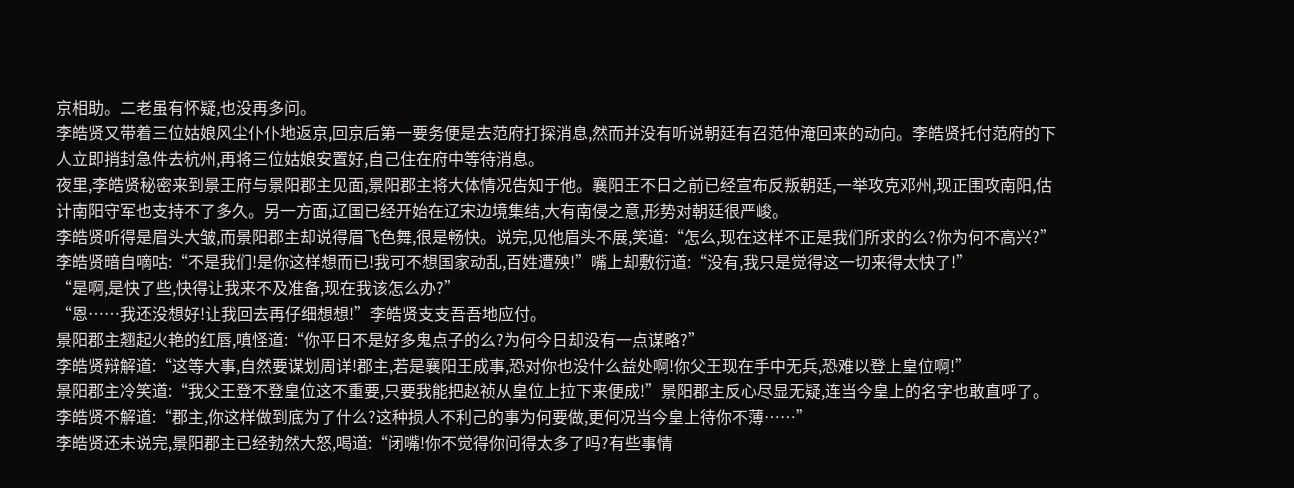京相助。二老虽有怀疑,也没再多问。
李皓贤又带着三位姑娘风尘仆仆地返京,回京后第一要务便是去范府打探消息,然而并没有听说朝廷有召范仲淹回来的动向。李皓贤托付范府的下人立即捎封急件去杭州,再将三位姑娘安置好,自己住在府中等待消息。
夜里,李皓贤秘密来到景王府与景阳郡主见面,景阳郡主将大体情况告知于他。襄阳王不日之前已经宣布反叛朝廷,一举攻克邓州,现正围攻南阳,估计南阳守军也支持不了多久。另一方面,辽国已经开始在辽宋边境集结,大有南侵之意,形势对朝廷很严峻。
李皓贤听得是眉头大皱,而景阳郡主却说得眉飞色舞,很是畅快。说完,见他眉头不展,笑道:“怎么,现在这样不正是我们所求的么?你为何不高兴?”
李皓贤暗自嘀咕:“不是我们!是你这样想而已!我可不想国家动乱,百姓遭殃!”嘴上却敷衍道:“没有,我只是觉得这一切来得太快了!”
“是啊,是快了些,快得让我来不及准备,现在我该怎么办?”
“恩……我还没想好!让我回去再仔细想想!”李皓贤支支吾吾地应付。
景阳郡主翘起火艳的红唇,嗔怪道:“你平日不是好多鬼点子的么?为何今日却没有一点谋略?”
李皓贤辩解道:“这等大事,自然要谋划周详!郡主,若是襄阳王成事,恐对你也没什么益处啊!你父王现在手中无兵,恐难以登上皇位啊!”
景阳郡主冷笑道:“我父王登不登皇位这不重要,只要我能把赵祯从皇位上拉下来便成!”景阳郡主反心尽显无疑,连当今皇上的名字也敢直呼了。
李皓贤不解道:“郡主,你这样做到底为了什么?这种损人不利己的事为何要做,更何况当今皇上待你不薄……”
李皓贤还未说完,景阳郡主已经勃然大怒,喝道:“闭嘴!你不觉得你问得太多了吗?有些事情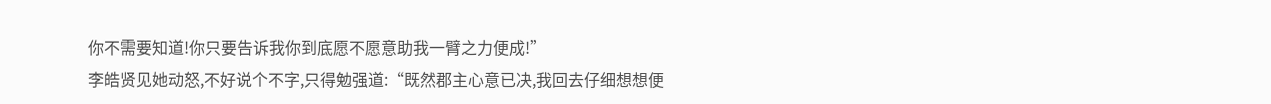你不需要知道!你只要告诉我你到底愿不愿意助我一臂之力便成!”
李皓贤见她动怒,不好说个不字,只得勉强道:“既然郡主心意已决,我回去仔细想想便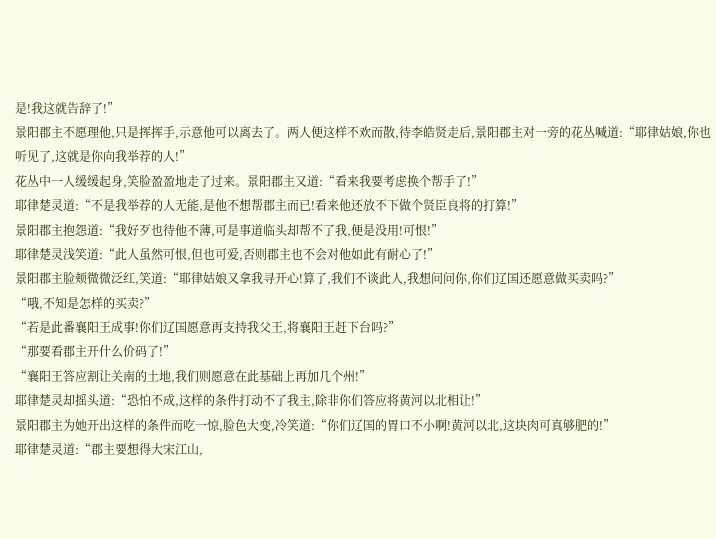是!我这就告辞了!”
景阳郡主不愿理他,只是挥挥手,示意他可以离去了。两人便这样不欢而散,待李皓贤走后,景阳郡主对一旁的花丛喊道:“耶律姑娘,你也听见了,这就是你向我举荐的人!”
花丛中一人缓缓起身,笑脸盈盈地走了过来。景阳郡主又道:“看来我要考虑换个帮手了!”
耶律楚灵道:“不是我举荐的人无能,是他不想帮郡主而已!看来他还放不下做个贤臣良将的打算!”
景阳郡主抱怨道:“我好歹也待他不薄,可是事道临头却帮不了我,便是没用!可恨!”
耶律楚灵浅笑道:“此人虽然可恨,但也可爱,否则郡主也不会对他如此有耐心了!”
景阳郡主脸颊微微泛红,笑道:“耶律姑娘又拿我寻开心!算了,我们不谈此人,我想问问你,你们辽国还愿意做买卖吗?”
“哦,不知是怎样的买卖?”
“若是此番襄阳王成事!你们辽国愿意再支持我父王,将襄阳王赶下台吗?”
“那要看郡主开什么价码了!”
“襄阳王答应割让关南的土地,我们则愿意在此基础上再加几个州!”
耶律楚灵却摇头道:“恐怕不成,这样的条件打动不了我主,除非你们答应将黄河以北相让!”
景阳郡主为她开出这样的条件而吃一惊,脸色大变,冷笑道:“你们辽国的胃口不小啊!黄河以北,这块肉可真够肥的!”
耶律楚灵道:“郡主要想得大宋江山,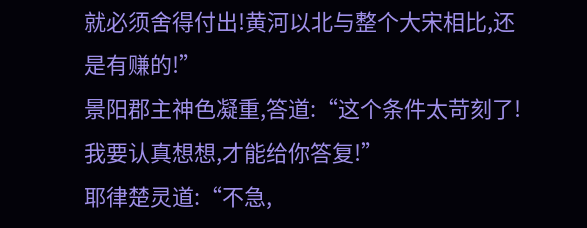就必须舍得付出!黄河以北与整个大宋相比,还是有赚的!”
景阳郡主神色凝重,答道:“这个条件太苛刻了!我要认真想想,才能给你答复!”
耶律楚灵道:“不急,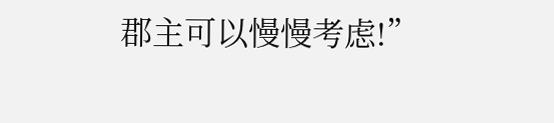郡主可以慢慢考虑!”